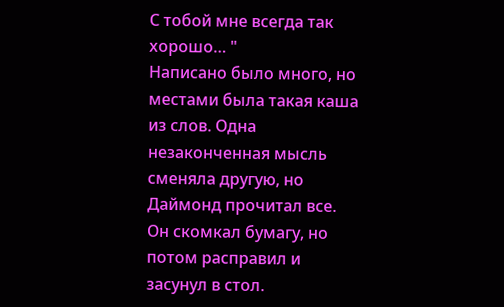С тобой мне всегда так хорошо… "
Написано было много, но местами была такая каша из слов. Одна незаконченная мысль сменяла другую, но Даймонд прочитал все. Он скомкал бумагу, но потом расправил и засунул в стол.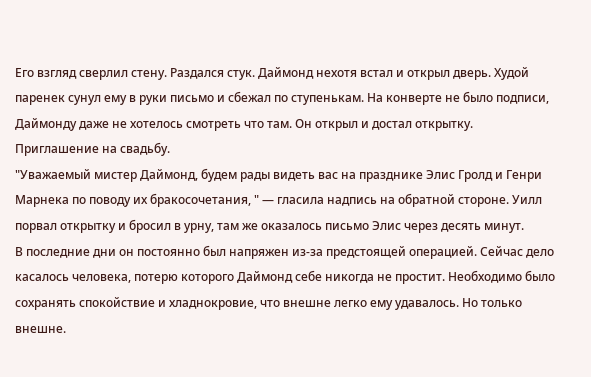Его взгляд сверлил стену. Раздался стук. Даймонд нехотя встал и открыл дверь. Худой паренек сунул ему в руки письмо и сбежал по ступенькам. На конверте не было подписи, Даймонду даже не хотелось смотреть что там. Он открыл и достал открытку. Приглашение на свадьбу.
"Уважаемый мистер Даймонд, будем рады видеть вас на празднике Элис Гролд и Генри Марнека по поводу их бракосочетания, " — гласила надпись на обратной стороне. Уилл порвал открытку и бросил в урну, там же оказалось письмо Элис через десять минут.
В последние дни он постоянно был напряжен из-за предстоящей операцией. Сейчас дело касалось человека, потерю которого Даймонд себе никогда не простит. Необходимо было сохранять спокойствие и хладнокровие, что внешне легко ему удавалось. Но только внешне.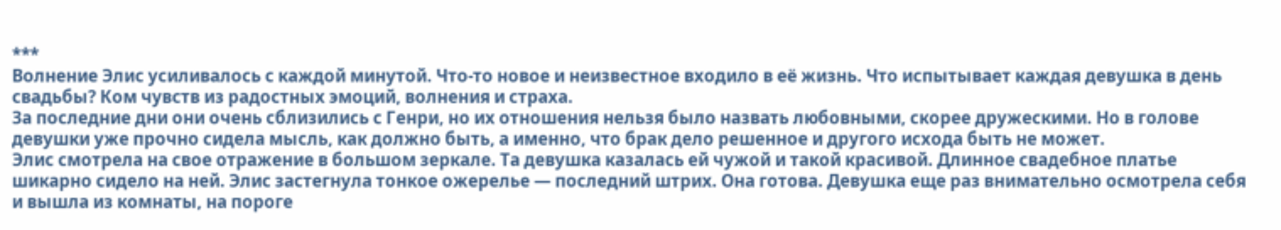***
Волнение Элис усиливалось с каждой минутой. Что-то новое и неизвестное входило в её жизнь. Что испытывает каждая девушка в день свадьбы? Ком чувств из радостных эмоций, волнения и страха.
За последние дни они очень сблизились с Генри, но их отношения нельзя было назвать любовными, скорее дружескими. Но в голове девушки уже прочно сидела мысль, как должно быть, а именно, что брак дело решенное и другого исхода быть не может.
Элис смотрела на свое отражение в большом зеркале. Та девушка казалась ей чужой и такой красивой. Длинное свадебное платье шикарно сидело на ней. Элис застегнула тонкое ожерелье — последний штрих. Она готова. Девушка еще раз внимательно осмотрела себя и вышла из комнаты, на пороге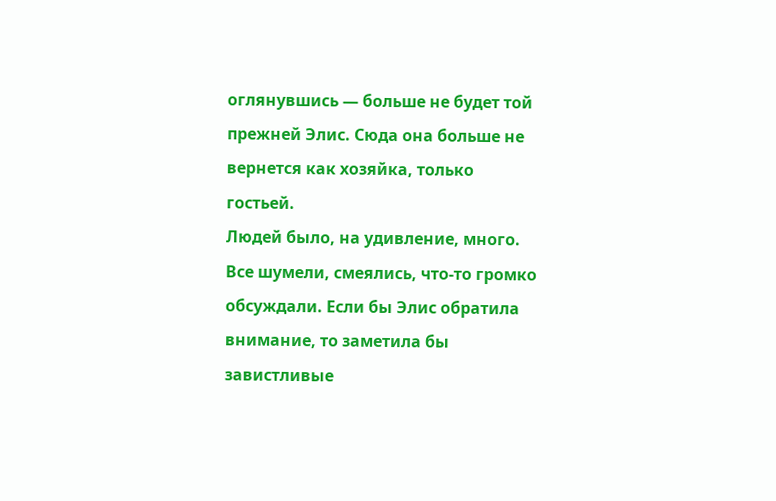оглянувшись — больше не будет той прежней Элис. Сюда она больше не вернется как хозяйка, только гостьей.
Людей было, на удивление, много. Все шумели, смеялись, что-то громко обсуждали. Если бы Элис обратила внимание, то заметила бы завистливые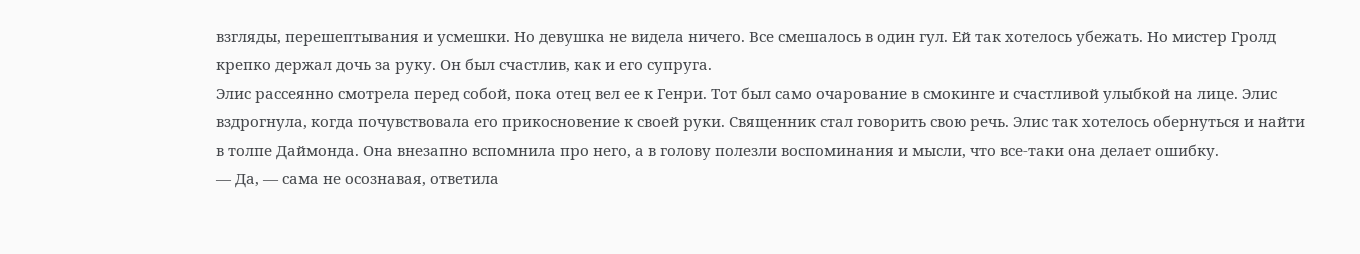взгляды, перешептывания и усмешки. Но девушка не видела ничего. Все смешалось в один гул. Ей так хотелось убежать. Но мистер Гролд крепко держал дочь за руку. Он был счастлив, как и его супруга.
Элис рассеянно смотрела перед собой, пока отец вел ее к Генри. Тот был само очарование в смокинге и счастливой улыбкой на лице. Элис вздрогнула, когда почувствовала его прикосновение к своей руки. Священник стал говорить свою речь. Элис так хотелось обернуться и найти в толпе Даймонда. Она внезапно вспомнила про него, а в голову полезли воспоминания и мысли, что все-таки она делает ошибку.
— Да, — сама не осознавая, ответила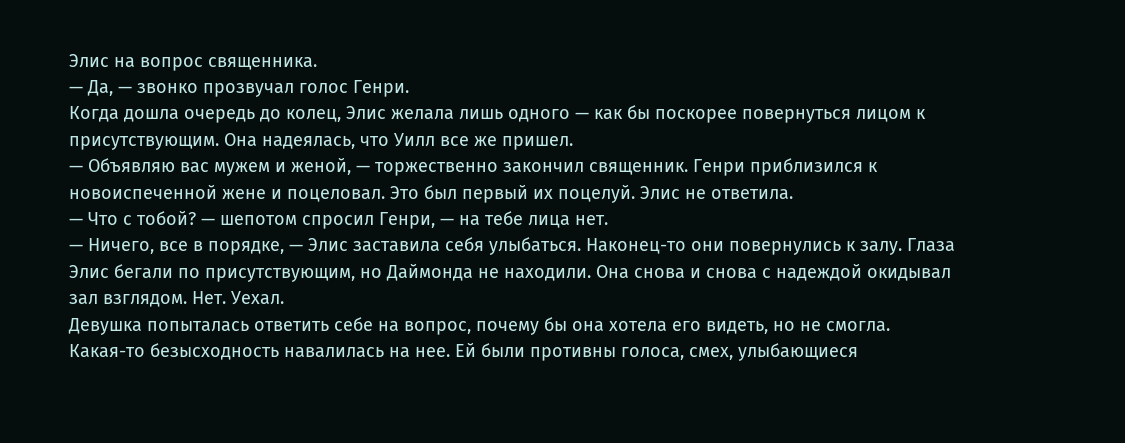Элис на вопрос священника.
— Да, — звонко прозвучал голос Генри.
Когда дошла очередь до колец, Элис желала лишь одного — как бы поскорее повернуться лицом к присутствующим. Она надеялась, что Уилл все же пришел.
— Объявляю вас мужем и женой, — торжественно закончил священник. Генри приблизился к новоиспеченной жене и поцеловал. Это был первый их поцелуй. Элис не ответила.
— Что с тобой? — шепотом спросил Генри, — на тебе лица нет.
— Ничего, все в порядке, — Элис заставила себя улыбаться. Наконец-то они повернулись к залу. Глаза Элис бегали по присутствующим, но Даймонда не находили. Она снова и снова с надеждой окидывал зал взглядом. Нет. Уехал.
Девушка попыталась ответить себе на вопрос, почему бы она хотела его видеть, но не смогла.
Какая-то безысходность навалилась на нее. Ей были противны голоса, смех, улыбающиеся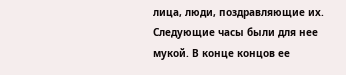лица, люди, поздравляющие их.
Следующие часы были для нее мукой. В конце концов ее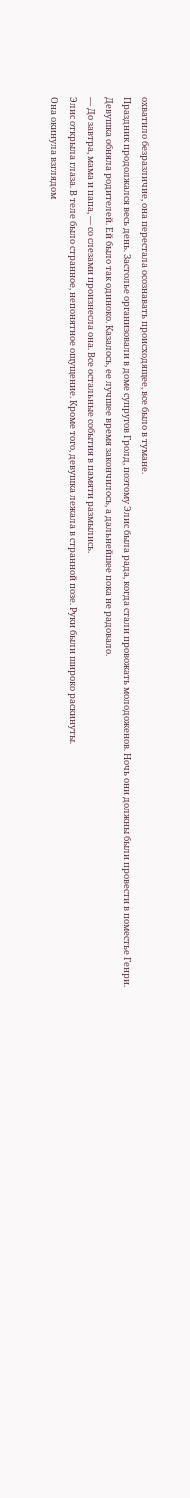охватило безразличие, она перестала осознавать происходящее, все было в тумане.
Праздник продолжался весь день. Застолье организовали в доме супругов Гролд, поэтому Элис была рада, когда стали провожать молодоженов. Ночь они должны были провести в поместье Генри.
Девушка обняла родителей. Ей было так одиноко. Казалось, ее лучшее время закончилось, а дальнейшее пока не радовало.
— До завтра, мама и папа, — со слезами произнесла она. Все остальные события в памяти размылись.
Элис открыла глаза. В теле было странное, непонятное ощущение. Кроме того, девушка лежала в странной позе. Руки были широко раскинуты.
Она окинула взглядом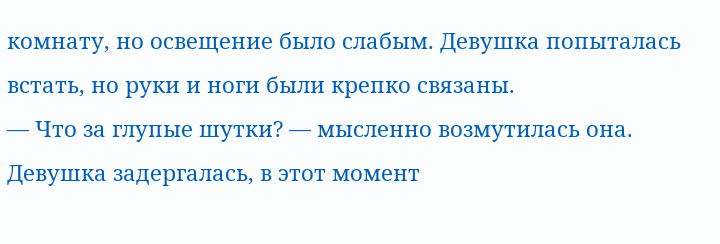комнату, но освещение было слабым. Девушка попыталась встать, но руки и ноги были крепко связаны.
— Что за глупые шутки? — мысленно возмутилась она. Девушка задергалась, в этот момент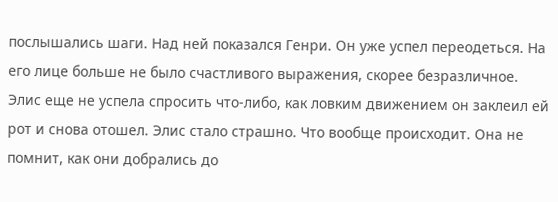послышались шаги. Над ней показался Генри. Он уже успел переодеться. На его лице больше не было счастливого выражения, скорее безразличное.
Элис еще не успела спросить что-либо, как ловким движением он заклеил ей рот и снова отошел. Элис стало страшно. Что вообще происходит. Она не помнит, как они добрались до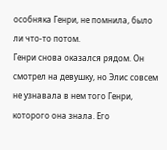особняка Генри, не помнила, было ли что-то потом.
Генри снова оказался рядом. Он смотрел на девушку, но Элис совсем не узнавала в нем того Генри, которого она знала. Его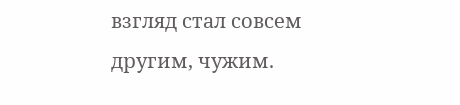взгляд стал совсем другим, чужим.